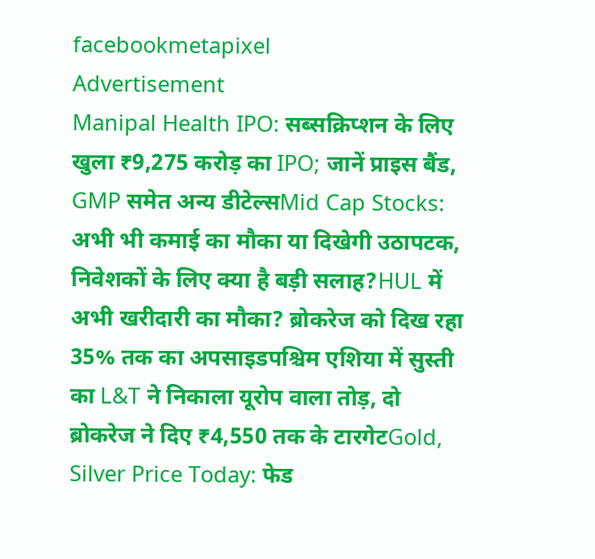facebookmetapixel
Advertisement
Manipal Health IPO: सब्सक्रिप्शन के लिए खुला ₹9,275 करोड़ का IPO; जानें प्राइस बैंड, GMP समेत अन्य डीटेल्सMid Cap Stocks: अभी भी कमाई का मौका या दिखेगी उठापटक, निवेशकों के लिए क्या है बड़ी सलाह?HUL में अभी खरीदारी का मौका? ब्रोकरेज को दिख रहा 35% तक का अपसाइडपश्चिम एशिया में सुस्ती का L&T ने निकाला यूरोप वाला तोड़, दो ब्रोकरेज ने दिए ₹4,550 तक के टारगेटGold, Silver Price Today: फेड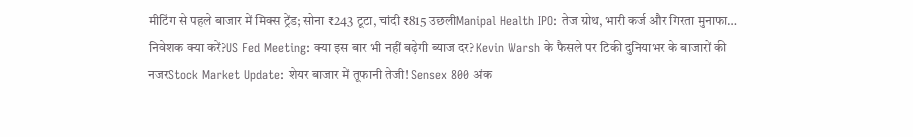मीटिंग से पहले बाजार में मिक्स ट्रेंड; सोना ₹243 टूटा, चांदी ₹815 उछलीManipal Health IPO: तेज ग्रोथ, भारी कर्ज और गिरता मुनाफा… निवेशक क्या करें?US Fed Meeting: क्या इस बार भी नहीं बढ़ेगी ब्याज दर? Kevin Warsh के फैसले पर टिकी दुनियाभर के बाजारों की नजरStock Market Update: शेयर बाजार में तूफानी तेजी! Sensex 800 अंक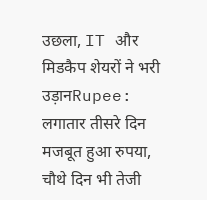उछला, IT और मिडकैप शेयरों ने भरी उड़ानRupee: लगातार तीसरे दिन मजबूत हुआ रुपया, चौथे दिन भी तेजी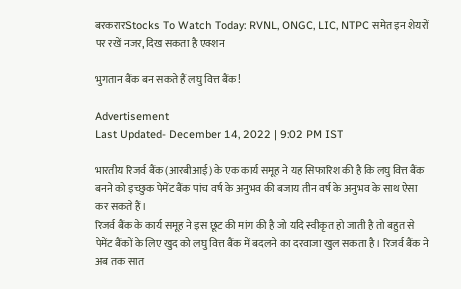बरकरारStocks To Watch Today: RVNL, ONGC, LIC, NTPC समेत इन शेयरों पर रखें नजर, दिख सकता है एक्शन

भुगतान बैंक बन सकते हैं लघु वित्त बैंक!

Advertisement
Last Updated- December 14, 2022 | 9:02 PM IST

भारतीय रिजर्व बैंक (आरबीआई) के एक कार्य समूह ने यह सिफारिश की है कि लघु वित्त बैंक बनने को इच्छुक पेमेंट बैंक पांच वर्ष के अनुभव की बजाय तीन वर्ष के अनुभव के साथ ऐसा कर सकते हैं।
रिजर्व बैंक के कार्य समूह ने इस छूट की मांग की है जो यदि स्वीकृत हो जाती है तो बहुत से पेमेंट बैंकों के लिए खुद को लघु वित्त बैंक में बदलने का दरवाजा खुल सकता है। रिजर्व बैंक ने अब तक सात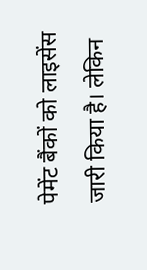पेमेंट बैंकों को लाइसेंस जारी किया है। लेकिन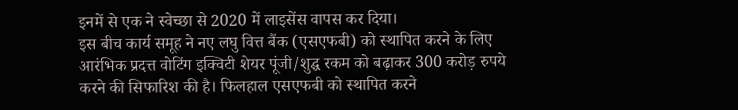इनमें से एक ने स्वेच्छा से 2020 में लाइसेंस वापस कर दिया।
इस बीच कार्य समूह ने नए लघु वित्त बैंक (एसएफबी) को स्थापित करने के लिए आरंभिक प्रदत्त वोटिंग इक्विटी शेयर पूंजी/शुद्घ रकम को बढ़ाकर 300 करोड़ रुपये करने की सिफारिश की है। फिलहाल एसएफबी को स्थापित करने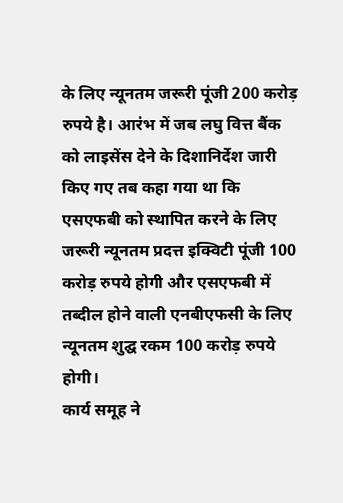के लिए न्यूनतम जरूरी पूंजी 200 करोड़ रुपये है। आरंभ में जब लघु वित्त बैंक को लाइसेंस देने के दिशानिर्देश जारी किए गए तब कहा गया था कि एसएफबी को स्थापित करने के लिए जरूरी न्यूनतम प्रदत्त इक्विटी पूंजी 100 करोड़ रुपये होगी और एसएफबी में तब्दील होने वाली एनबीएफसी के लिए न्यूनतम शुद्घ रकम 100 करोड़ रुपये होगी।
कार्य समूह ने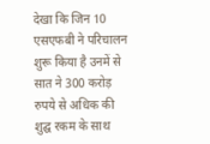देखा कि जिन 10 एसएफबी ने परिचालन शुरू किया है उनमें से सात ने 300 करोड़ रुपये से अधिक की शुद्घ रकम के साथ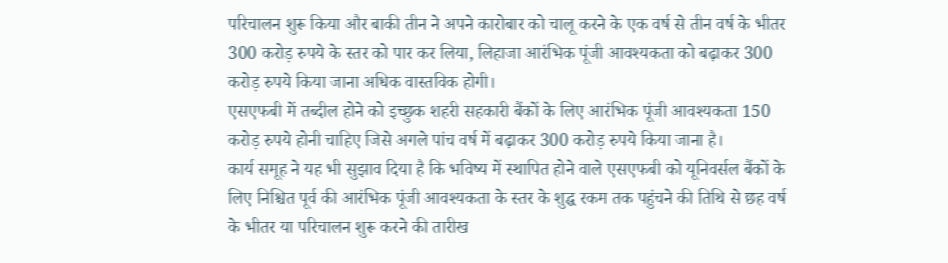परिचालन शुरू किया और बाकी तीन ने अपने कारोबार को चालू करने के एक वर्ष से तीन वर्ष के भीतर 300 करोड़ रुपये के स्तर को पार कर लिया, लिहाजा आरंभिक पूंजी आवश्यकता को बढ़ाकर 300 करोड़ रुपये किया जाना अधिक वास्तविक होगी।
एसएफबी में तब्दील होने को इच्छुक शहरी सहकारी बैंकों के लिए आरंभिक पूंजी आवश्यकता 150 करोड़ रुपये होनी चाहिए जिसे अगले पांच वर्ष में बढ़ाकर 300 करोड़ रुपये किया जाना है।
कार्य समूह ने यह भी सुझाव दिया है कि भविष्य में स्थापित होने वाले एसएफबी को यूनिवर्सल बैंकों के लिए निश्चित पूर्व की आरंभिक पूंजी आवश्यकता के स्तर के शुद्घ रकम तक पहुंचने की तिथि से छह वर्ष के भीतर या परिचालन शुरू करने की तारीख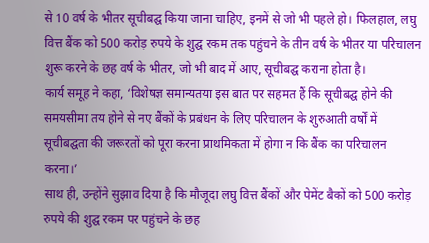से 10 वर्ष के भीतर सूचीबद्घ किया जाना चाहिए, इनमें से जो भी पहले हो। फिलहाल, लघु वित्त बैंक को 500 करोड़ रुपये के शुद्घ रकम तक पहुंचने के तीन वर्ष के भीतर या परिचालन शुरू करने के छह वर्ष के भीतर, जो भी बाद में आए, सूचीबद्घ कराना होता है।
कार्य समूह ने कहा, ‘विशेषज्ञ समान्यतया इस बात पर सहमत हैं कि सूचीबद्घ होने की समयसीमा तय होने से नए बैंकों के प्रबंधन के लिए परिचालन के शुरुआती वर्षों में सूचीबद्घता की जरूरतों को पूरा करना प्राथमिकता में होगा न कि बैंक का परिचालन करना।’
साथ ही, उन्होंने सुझाव दिया है कि मौजूदा लघु वित्त बैंकों और पेमेंट बैकों को 500 करोड़ रुपये की शुद्घ रकम पर पहुंचने के छह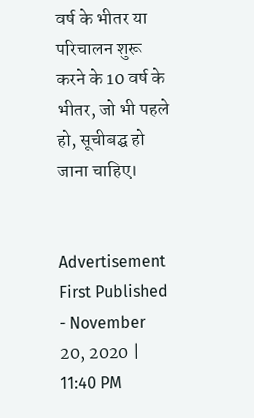वर्ष के भीतर या परिचालन शुरू करने के 10 वर्ष के भीतर, जो भी पहले हो, सूचीबद्घ हो जाना चाहिए।


Advertisement
First Published - November 20, 2020 | 11:40 PM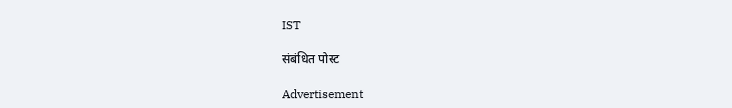IST

संबंधित पोस्ट

Advertisement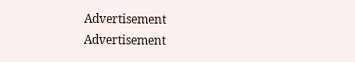Advertisement
Advertisement